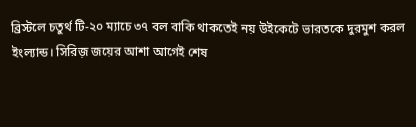ব্রিস্টলে চতুর্থ টি-২০ ম্যাচে ৩৭ বল বাকি থাকতেই নয় উইকেটে ভারতকে দুরমুশ করল ইংল্যান্ড। সিরিজ় জয়ের আশা আগেই শেষ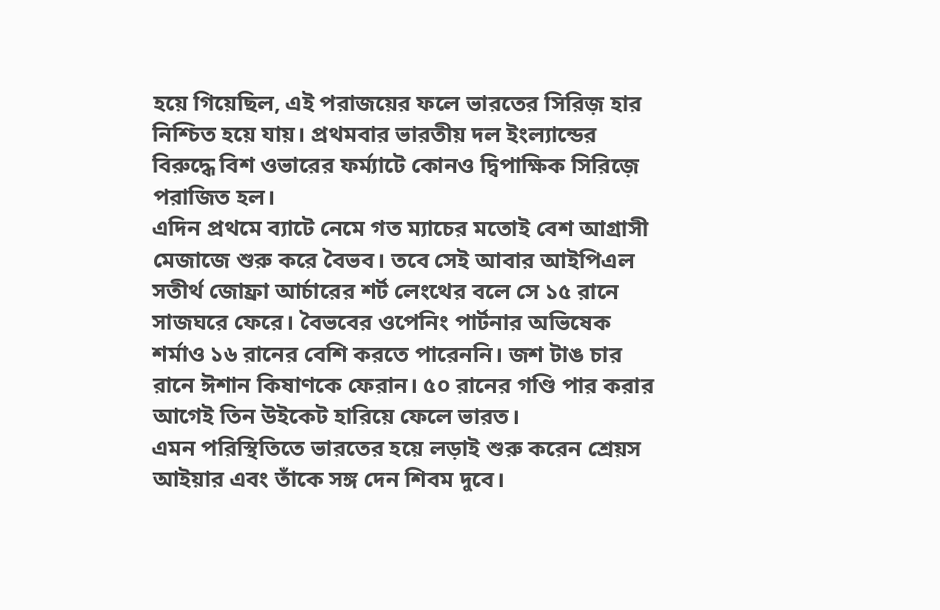হয়ে গিয়েছিল, এই পরাজয়ের ফলে ভারতের সিরিজ় হার নিশ্চিত হয়ে যায়। প্রথমবার ভারতীয় দল ইংল্যান্ডের বিরুদ্ধে বিশ ওভারের ফর্ম্যাটে কোনও দ্বিপাক্ষিক সিরিজ়ে পরাজিত হল।
এদিন প্রথমে ব্যাটে নেমে গত ম্যাচের মতোই বেশ আগ্রাসী মেজাজে শুরু করে বৈভব। তবে সেই আবার আইপিএল সতীর্থ জোফ্রা আর্চারের শর্ট লেংথের বলে সে ১৫ রানে সাজঘরে ফেরে। বৈভবের ওপেনিং পার্টনার অভিষেক শর্মাও ১৬ রানের বেশি করতে পারেননি। জশ টাঙ চার রানে ঈশান কিষাণকে ফেরান। ৫০ রানের গণ্ডি পার করার আগেই তিন উইকেট হারিয়ে ফেলে ভারত।
এমন পরিস্থিতিতে ভারতের হয়ে লড়াই শুরু করেন শ্রেয়স আইয়ার এবং তাঁকে সঙ্গ দেন শিবম দুবে।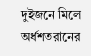দুইজনে মিলে অর্ধশতরানের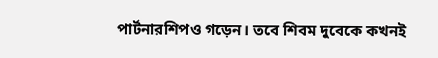পার্টনারশিপও গড়েন। তবে শিবম দুবেকে কখনই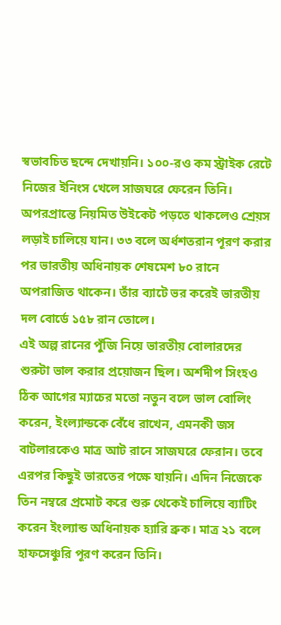স্বভাবচিত ছন্দে দেখায়নি। ১০০-রও কম স্ট্রাইক রেটে নিজের ইনিংস খেলে সাজঘরে ফেরেন তিনি। অপরপ্রান্তে নিয়মিত উইকেট পড়তে থাকলেও শ্রেয়স লড়াই চালিয়ে যান। ৩৩ বলে অর্ধশতরান পূরণ করার পর ভারতীয় অধিনায়ক শেষমেশ ৮০ রানে অপরাজিত থাকেন। তাঁর ব্যাটে ভর করেই ভারতীয় দল বোর্ডে ১৫৮ রান তোলে।
এই অল্প রানের পুঁজি নিয়ে ভারতীয় বোলারদের শুরুটা ভাল করার প্রয়োজন ছিল। অর্শদীপ সিংহও ঠিক আগের ম্যাচের মতো নতুন বলে ভাল বোলিং করেন, ইংল্যান্ডকে বেঁধে রাখেন, এমনকী জস বাটলারকেও মাত্র আট রানে সাজঘরে ফেরান। তবে এরপর কিছুই ভারতের পক্ষে যায়নি। এদিন নিজেকে তিন নম্বরে প্রমোট করে শুরু থেকেই চালিয়ে ব্যাটিং করেন ইংল্যান্ড অধিনায়ক হ্যারি ব্রুক। মাত্র ২১ বলে হাফসেঞ্চুরি পূরণ করেন তিনি।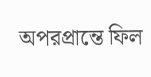অপরপ্রান্তে ফিল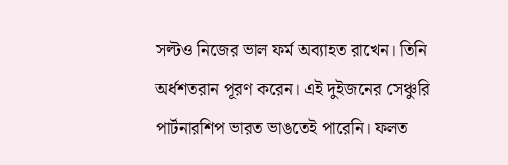সল্টও নিজের ভাল ফর্ম অব্যাহত রাখেন। তিনি অর্ধশতরান পূরণ করেন। এই দুইজনের সেঞ্চুরি পার্টনারশিপ ভারত ভাঙতেই পারেনি। ফলত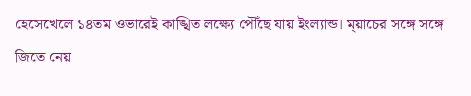হেসেখেলে ১৪তম ওভারেই কাঙ্খিত লক্ষ্যে পৌঁছে যায় ইংল্যান্ড। ম্য়াচের সঙ্গে সঙ্গে জিতে নেয়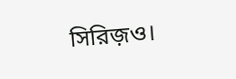সিরিজ়ও।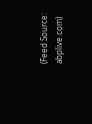(Feed Source: abplive.com)